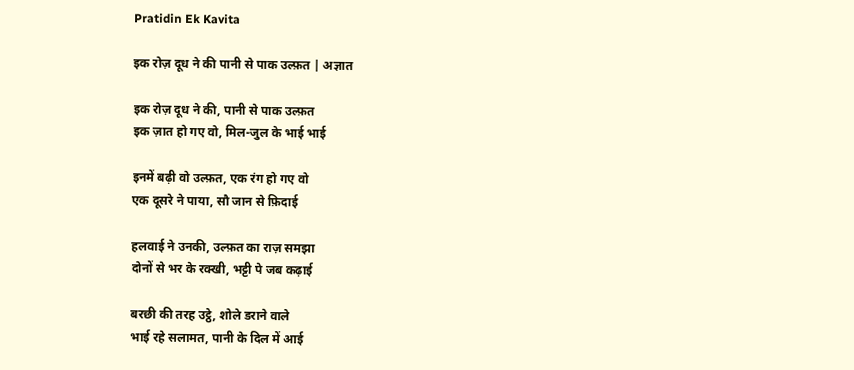Pratidin Ek Kavita

इक रोज़ दूध ने की पानी से पाक उल्फ़त | अज्ञात

इक रोज़ दूध ने की, पानी से पाक उल्फ़त
इक ज़ात हो गए वो, मिल-जुल के भाई भाई

इनमें बढ़ी वो उल्फ़त, एक रंग हो गए वो
एक दूसरे ने पाया, सौ जान से फ़िदाई

हलवाई ने उनकी, उल्फ़त का राज़ समझा
दोनों से भर के रक्खी, भट्टी पे जब कढ़ाई

बरछी की तरह उट्ठे, शोले डराने वाले
भाई रहे सलामत, पानी के दिल में आई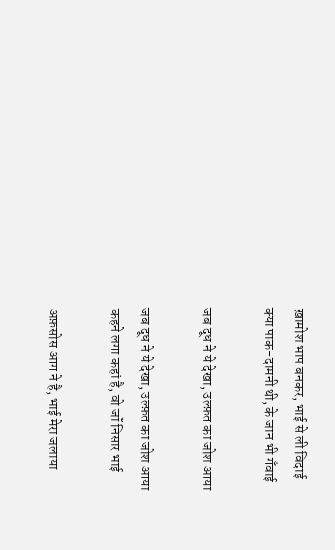ख़ामोश भाप बनकर, भाई से ली विदाई
क्या पाक-दामनी थी, के जान भी गँवाई

जब दूध ने ये देखा, उल्फ़त का जोश आया

जब दूध ने ये देखा, उल्फ़त का जोश आया
कहने लगा कहां है, वो जॉं निसार भाई

अफ़सोस आग ने है, भाई मेरा जलाया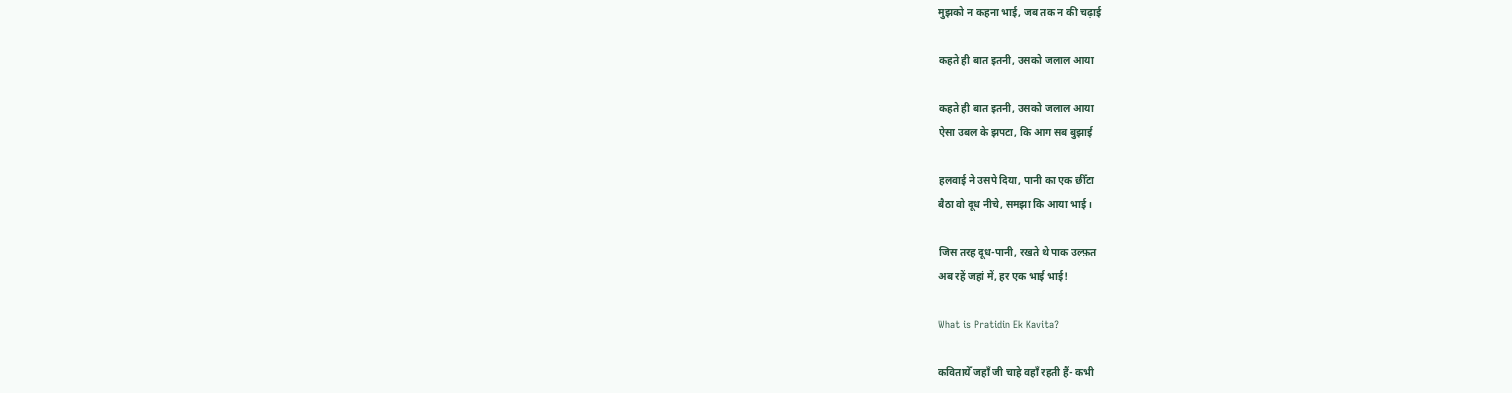मुझको न कहना भाई, जब तक न की चढ़ाई

कहते ही बात इतनी, उसको जलाल आया

कहते ही बात इतनी, उसको जलाल आया
ऐसा उबल के झपटा, कि आग सब बुझाई

हलवाई ने उसपे दिया, पानी का एक छीँटा
बैठा वो दूध नीचे, समझा कि आया भाई।

जिस तरह दूध-पानी, रखते थे पाक उल्फ़त
अब रहें जहां में, हर एक भाई भाई!

What is Pratidin Ek Kavita?

कवितायेँ जहाँ जी चाहे वहाँ रहती हैं- कभी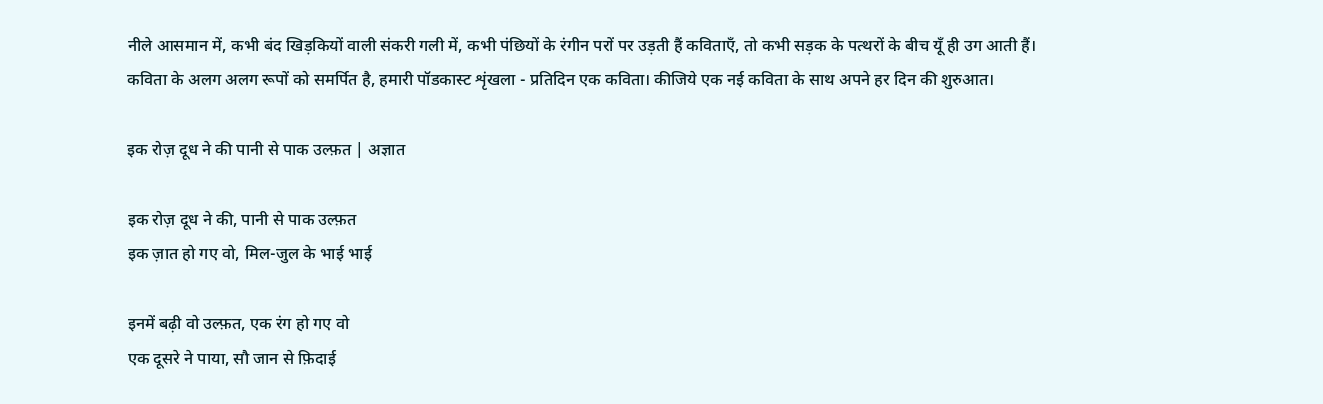नीले आसमान में, कभी बंद खिड़कियों वाली संकरी गली में, कभी पंछियों के रंगीन परों पर उड़ती हैं कविताएँ, तो कभी सड़क के पत्थरों के बीच यूँ ही उग आती हैं। कविता के अलग अलग रूपों को समर्पित है, हमारी पॉडकास्ट शृंखला - प्रतिदिन एक कविता। कीजिये एक नई कविता के साथ अपने हर दिन की शुरुआत।

इक रोज़ दूध ने की पानी से पाक उल्फ़त | अज्ञात

इक रोज़ दूध ने की, पानी से पाक उल्फ़त
इक ज़ात हो गए वो, मिल-जुल के भाई भाई

इनमें बढ़ी वो उल्फ़त, एक रंग हो गए वो
एक दूसरे ने पाया, सौ जान से फ़िदाई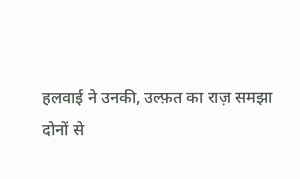हलवाई ने उनकी, उल्फ़त का राज़ समझा
दोनों से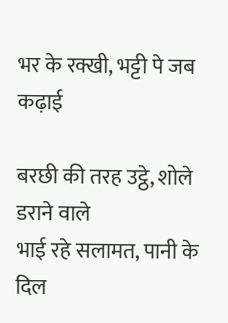भर के रक्खी, भट्टी पे जब कढ़ाई

बरछी की तरह उट्ठे, शोले डराने वाले
भाई रहे सलामत, पानी के दिल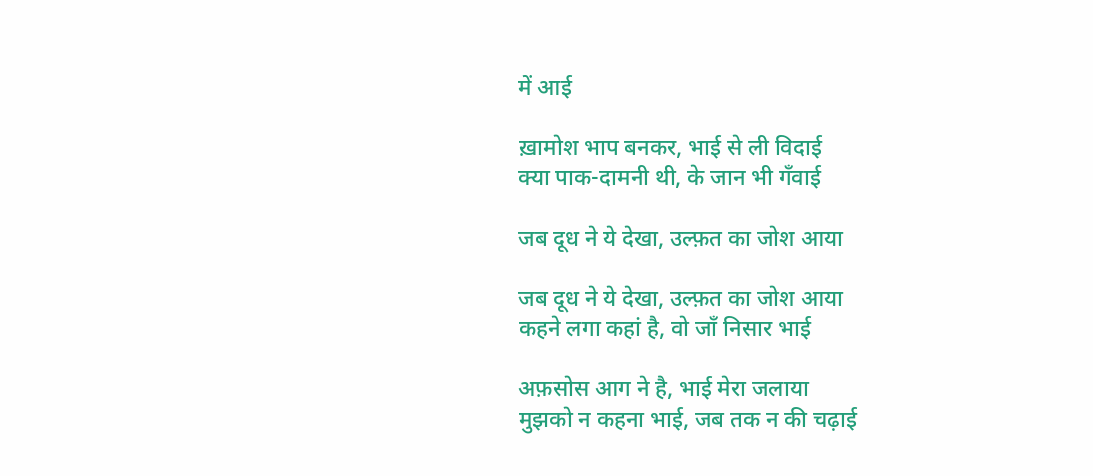में आई

ख़ामोश भाप बनकर, भाई से ली विदाई
क्या पाक-दामनी थी, के जान भी गँवाई

जब दूध ने ये देखा, उल्फ़त का जोश आया

जब दूध ने ये देखा, उल्फ़त का जोश आया
कहने लगा कहां है, वो जॉं निसार भाई

अफ़सोस आग ने है, भाई मेरा जलाया
मुझको न कहना भाई, जब तक न की चढ़ाई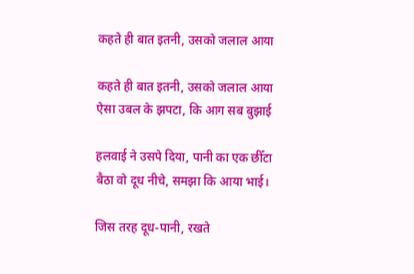कहते ही बात इतनी, उसको जलाल आया

कहते ही बात इतनी, उसको जलाल आया
ऐसा उबल के झपटा, कि आग सब बुझाई

हलवाई ने उसपे दिया, पानी का एक छीँटा
बैठा वो दूध नीचे, समझा कि आया भाई।

जिस तरह दूध-पानी, रखते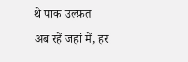थे पाक उल्फ़त
अब रहें जहां में, हर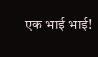एक भाई भाई!